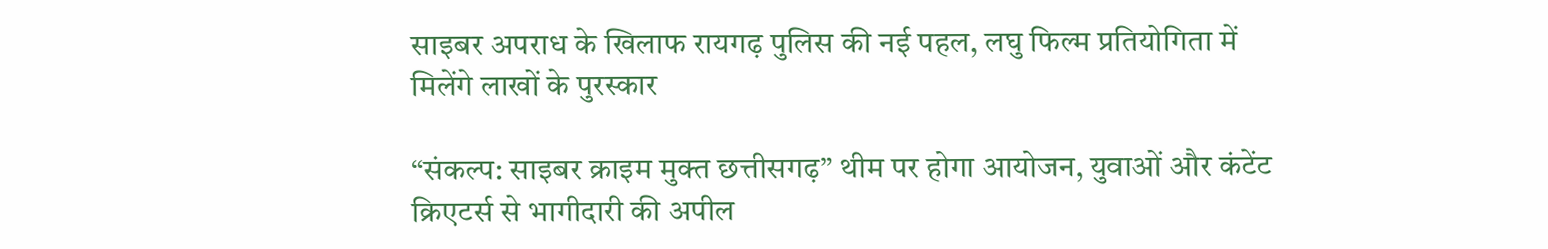साइबर अपराध के खिलाफ रायगढ़ पुलिस की नई पहल, लघु फिल्म प्रतियोगिता में मिलेंगे लाखों के पुरस्कार

“संकल्प: साइबर क्राइम मुक्त छत्तीसगढ़” थीम पर होगा आयोजन, युवाओं और कंटेंट क्रिएटर्स से भागीदारी की अपील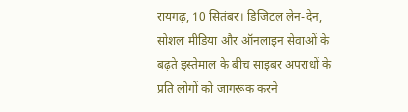रायगढ़, 10 सितंबर। डिजिटल लेन-देन, सोशल मीडिया और ऑनलाइन सेवाओं के बढ़ते इस्तेमाल के बीच साइबर अपराधों के प्रति लोगों को जागरूक करने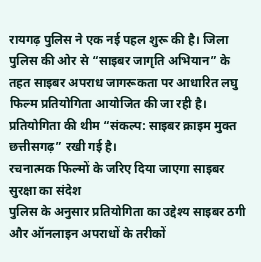रायगढ़ पुलिस ने एक नई पहल शुरू की है। जिला पुलिस की ओर से “साइबर जागृति अभियान” के तहत साइबर अपराध जागरूकता पर आधारित लघु फिल्म प्रतियोगिता आयोजित की जा रही है। प्रतियोगिता की थीम “संकल्प: साइबर क्राइम मुक्त छत्तीसगढ़” रखी गई है।
रचनात्मक फिल्मों के जरिए दिया जाएगा साइबर सुरक्षा का संदेश
पुलिस के अनुसार प्रतियोगिता का उद्देश्य साइबर ठगी और ऑनलाइन अपराधों के तरीकों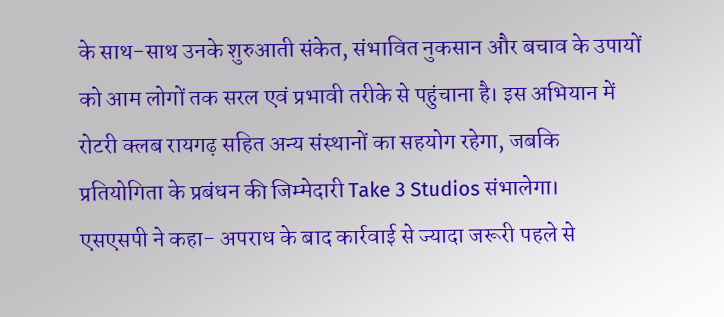के साथ-साथ उनके शुरुआती संकेत, संभावित नुकसान और बचाव के उपायों को आम लोगों तक सरल एवं प्रभावी तरीके से पहुंचाना है। इस अभियान में रोटरी क्लब रायगढ़ सहित अन्य संस्थानों का सहयोग रहेगा, जबकि प्रतियोगिता के प्रबंधन की जिम्मेदारी Take 3 Studios संभालेगा।
एसएसपी ने कहा- अपराध के बाद कार्रवाई से ज्यादा जरूरी पहले से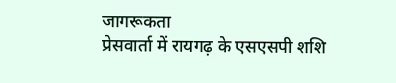जागरूकता
प्रेसवार्ता में रायगढ़ के एसएसपी शशि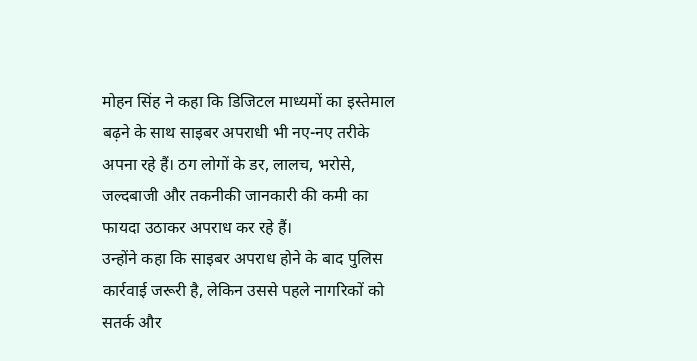मोहन सिंह ने कहा कि डिजिटल माध्यमों का इस्तेमाल बढ़ने के साथ साइबर अपराधी भी नए-नए तरीके अपना रहे हैं। ठग लोगों के डर, लालच, भरोसे, जल्दबाजी और तकनीकी जानकारी की कमी का फायदा उठाकर अपराध कर रहे हैं।
उन्होंने कहा कि साइबर अपराध होने के बाद पुलिस कार्रवाई जरूरी है, लेकिन उससे पहले नागरिकों को सतर्क और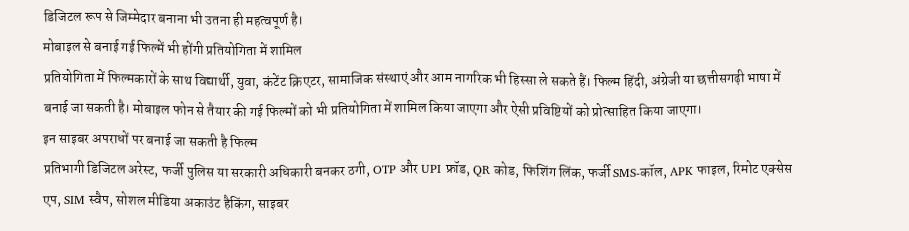डिजिटल रूप से जिम्मेदार बनाना भी उतना ही महत्वपूर्ण है।
मोबाइल से बनाई गई फिल्में भी होंगी प्रतियोगिता में शामिल
प्रतियोगिता में फिल्मकारों के साथ विद्यार्थी, युवा, कंटेंट क्रिएटर, सामाजिक संस्थाएं और आम नागरिक भी हिस्सा ले सकते हैं। फिल्म हिंदी, अंग्रेजी या छत्तीसगढ़ी भाषा में बनाई जा सकती है। मोबाइल फोन से तैयार की गई फिल्मों को भी प्रतियोगिता में शामिल किया जाएगा और ऐसी प्रविष्टियों को प्रोत्साहित किया जाएगा।
इन साइबर अपराधों पर बनाई जा सकती है फिल्म
प्रतिभागी डिजिटल अरेस्ट, फर्जी पुलिस या सरकारी अधिकारी बनकर ठगी, OTP और UPI फ्रॉड, QR कोड, फिशिंग लिंक, फर्जी SMS-कॉल, APK फाइल, रिमोट एक्सेस एप, SIM स्वैप, सोशल मीडिया अकाउंट हैकिंग, साइबर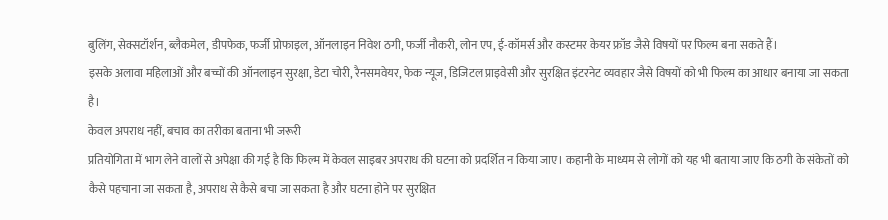बुलिंग, सेक्सटॉर्शन, ब्लैकमेल, डीपफेक, फर्जी प्रोफाइल, ऑनलाइन निवेश ठगी, फर्जी नौकरी, लोन एप, ई-कॉमर्स और कस्टमर केयर फ्रॉड जैसे विषयों पर फिल्म बना सकते हैं।
इसके अलावा महिलाओं और बच्चों की ऑनलाइन सुरक्षा, डेटा चोरी, रैनसमवेयर, फेक न्यूज, डिजिटल प्राइवेसी और सुरक्षित इंटरनेट व्यवहार जैसे विषयों को भी फिल्म का आधार बनाया जा सकता है।
केवल अपराध नहीं, बचाव का तरीका बताना भी जरूरी
प्रतियोगिता में भाग लेने वालों से अपेक्षा की गई है कि फिल्म में केवल साइबर अपराध की घटना को प्रदर्शित न किया जाए। कहानी के माध्यम से लोगों को यह भी बताया जाए कि ठगी के संकेतों को कैसे पहचाना जा सकता है, अपराध से कैसे बचा जा सकता है और घटना होने पर सुरक्षित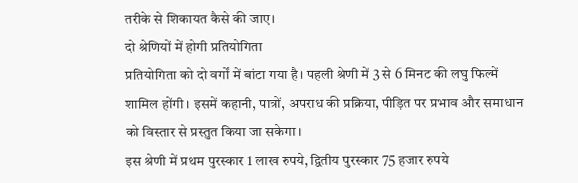तरीके से शिकायत कैसे की जाए।
दो श्रेणियों में होगी प्रतियोगिता
प्रतियोगिता को दो वर्गों में बांटा गया है। पहली श्रेणी में 3 से 6 मिनट की लघु फिल्में शामिल होंगी। इसमें कहानी, पात्रों, अपराध की प्रक्रिया, पीड़ित पर प्रभाव और समाधान को विस्तार से प्रस्तुत किया जा सकेगा।
इस श्रेणी में प्रथम पुरस्कार 1 लाख रुपये, द्वितीय पुरस्कार 75 हजार रुपये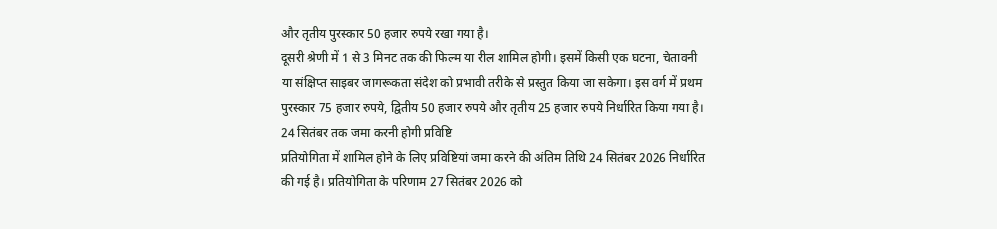और तृतीय पुरस्कार 50 हजार रुपये रखा गया है।
दूसरी श्रेणी में 1 से 3 मिनट तक की फिल्म या रील शामिल होगी। इसमें किसी एक घटना, चेतावनी या संक्षिप्त साइबर जागरूकता संदेश को प्रभावी तरीके से प्रस्तुत किया जा सकेगा। इस वर्ग में प्रथम पुरस्कार 75 हजार रुपये, द्वितीय 50 हजार रुपये और तृतीय 25 हजार रुपये निर्धारित किया गया है।
24 सितंबर तक जमा करनी होगी प्रविष्टि
प्रतियोगिता में शामिल होने के लिए प्रविष्टियां जमा करने की अंतिम तिथि 24 सितंबर 2026 निर्धारित की गई है। प्रतियोगिता के परिणाम 27 सितंबर 2026 को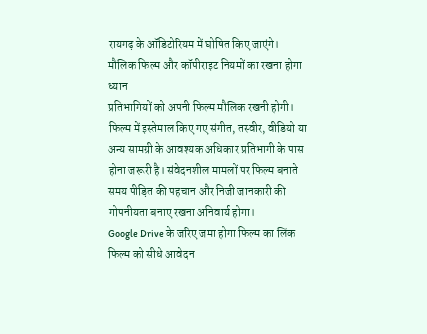रायगढ़ के ऑडिटोरियम में घोषित किए जाएंगे।
मौलिक फिल्म और कॉपीराइट नियमों का रखना होगा ध्यान
प्रतिभागियों को अपनी फिल्म मौलिक रखनी होगी। फिल्म में इस्तेमाल किए गए संगीत, तस्वीर, वीडियो या अन्य सामग्री के आवश्यक अधिकार प्रतिभागी के पास होना जरूरी है। संवेदनशील मामलों पर फिल्म बनाते समय पीड़ित की पहचान और निजी जानकारी की गोपनीयता बनाए रखना अनिवार्य होगा।
Google Drive के जरिए जमा होगा फिल्म का लिंक
फिल्म को सीधे आवेदन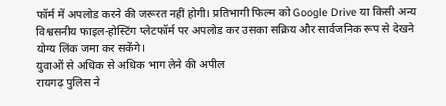फॉर्म में अपलोड करने की जरूरत नहीं होगी। प्रतिभागी फिल्म को Google Drive या किसी अन्य विश्वसनीय फाइल-होस्टिंग प्लेटफॉर्म पर अपलोड कर उसका सक्रिय और सार्वजनिक रूप से देखने योग्य लिंक जमा कर सकेंगे।
युवाओं से अधिक से अधिक भाग लेने की अपील
रायगढ़ पुलिस ने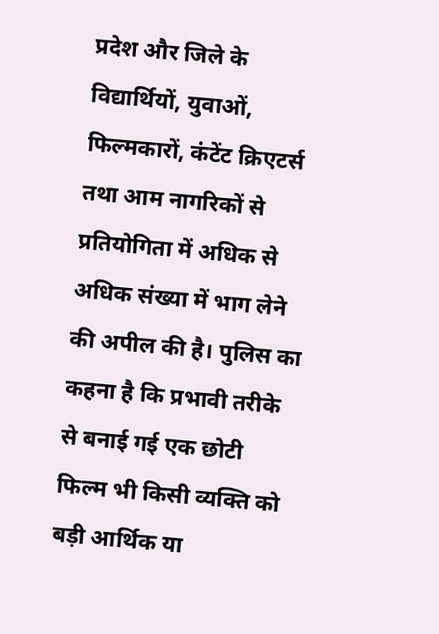प्रदेश और जिले के विद्यार्थियों, युवाओं, फिल्मकारों, कंटेंट क्रिएटर्स तथा आम नागरिकों से प्रतियोगिता में अधिक से अधिक संख्या में भाग लेने की अपील की है। पुलिस का कहना है कि प्रभावी तरीके से बनाई गई एक छोटी फिल्म भी किसी व्यक्ति को बड़ी आर्थिक या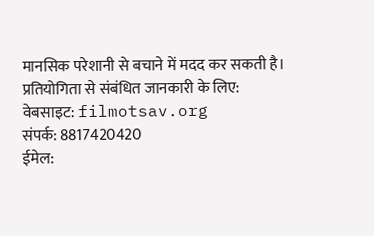मानसिक परेशानी से बचाने में मदद कर सकती है।
प्रतियोगिता से संबंधित जानकारी के लिए:
वेबसाइट: filmotsav.org
संपर्क: 8817420420
ईमेल: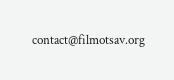contact@filmotsav.org